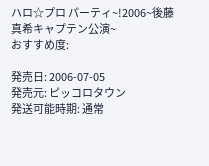ハロ☆プロ パーティ~!2006~後藤真希キャプテン公演~
おすすめ度:

発売日: 2006-07-05
発売元: ピッコロタウン
発送可能時期: 通常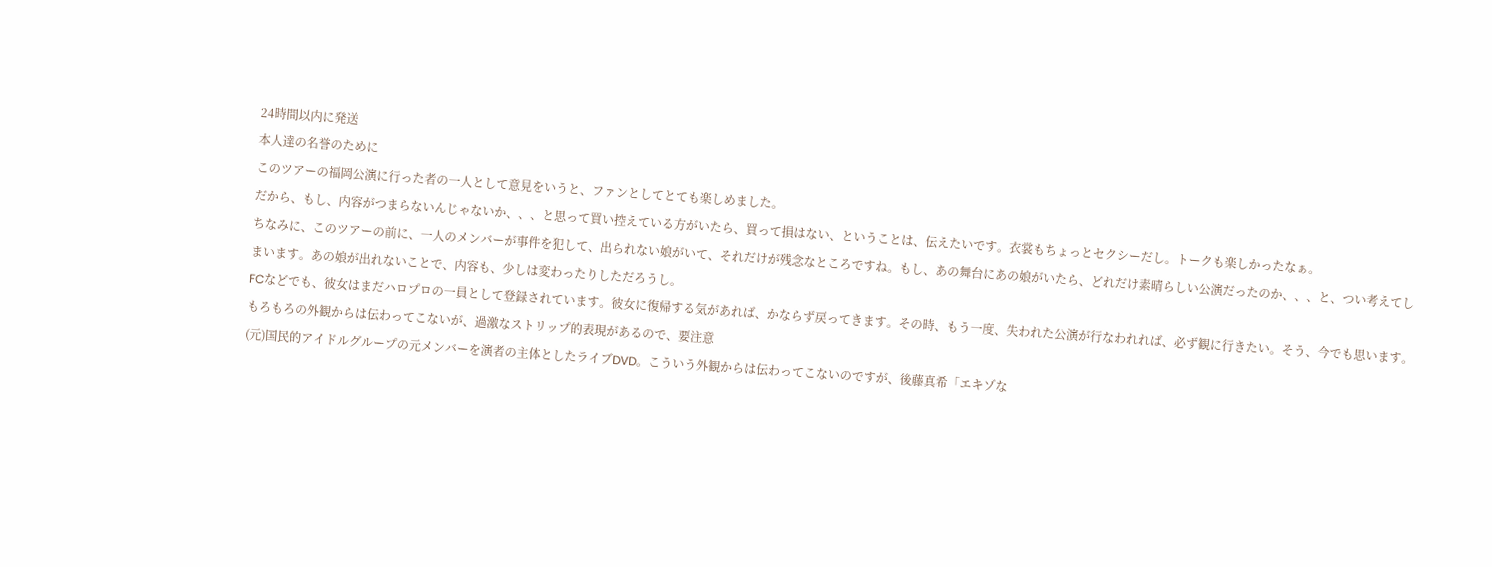24時間以内に発送
本人達の名誉のために
このツアーの福岡公演に行った者の一人として意見をいうと、ファンとしてとても楽しめました。
だから、もし、内容がつまらないんじゃないか、、、と思って買い控えている方がいたら、買って損はない、ということは、伝えたいです。衣裳もちょっとセクシーだし。トークも楽しかったなぁ。
ちなみに、このツアーの前に、一人のメンバーが事件を犯して、出られない娘がいて、それだけが残念なところですね。もし、あの舞台にあの娘がいたら、どれだけ素晴らしい公演だったのか、、、と、つい考えてしまいます。あの娘が出れないことで、内容も、少しは変わったりしただろうし。
FCなどでも、彼女はまだハロプロの一員として登録されています。彼女に復帰する気があれば、かならず戻ってきます。その時、もう一度、失われた公演が行なわれれば、必ず観に行きたい。そう、今でも思います。
もろもろの外観からは伝わってこないが、過激なストリップ的表現があるので、要注意
(元)国民的アイドルグループの元メンバーを演者の主体としたライブDVD。こういう外観からは伝わってこないのですが、後藤真希「エキゾな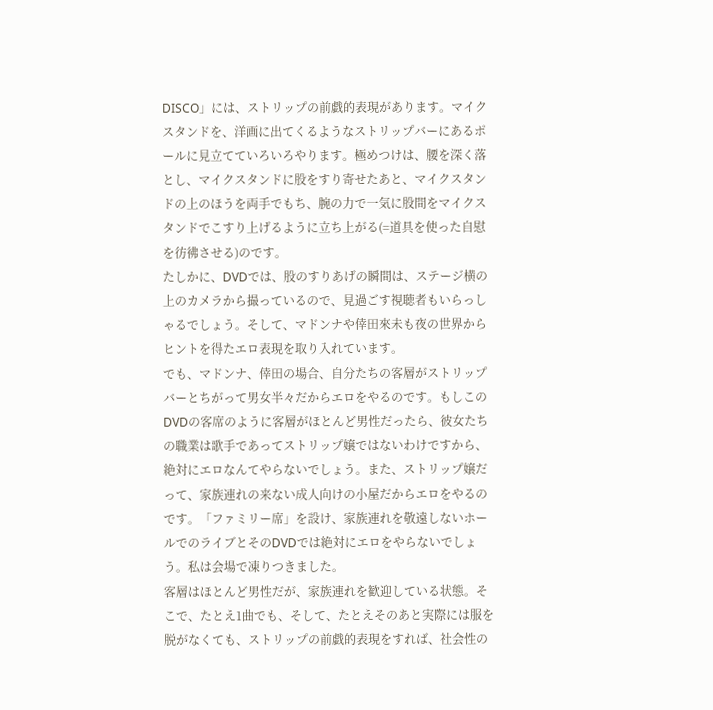DISCO」には、ストリップの前戯的表現があります。マイクスタンドを、洋画に出てくるようなストリップバーにあるポールに見立てていろいろやります。極めつけは、腰を深く落とし、マイクスタンドに股をすり寄せたあと、マイクスタンドの上のほうを両手でもち、腕の力で一気に股間をマイクスタンドでこすり上げるように立ち上がる(=道具を使った自慰を彷彿させる)のです。
たしかに、DVDでは、股のすりあげの瞬間は、ステージ横の上のカメラから撮っているので、見過ごす視聴者もいらっしゃるでしょう。そして、マドンナや倖田來未も夜の世界からヒントを得たエロ表現を取り入れています。
でも、マドンナ、倖田の場合、自分たちの客層がストリップバーとちがって男女半々だからエロをやるのです。もしこのDVDの客席のように客層がほとんど男性だったら、彼女たちの職業は歌手であってストリップ嬢ではないわけですから、絶対にエロなんてやらないでしょう。また、ストリップ嬢だって、家族連れの来ない成人向けの小屋だからエロをやるのです。「ファミリー席」を設け、家族連れを敬遠しないホールでのライブとそのDVDでは絶対にエロをやらないでしょう。私は会場で凍りつきました。
客層はほとんど男性だが、家族連れを歓迎している状態。そこで、たとえ1曲でも、そして、たとえそのあと実際には服を脱がなくても、ストリップの前戯的表現をすれば、社会性の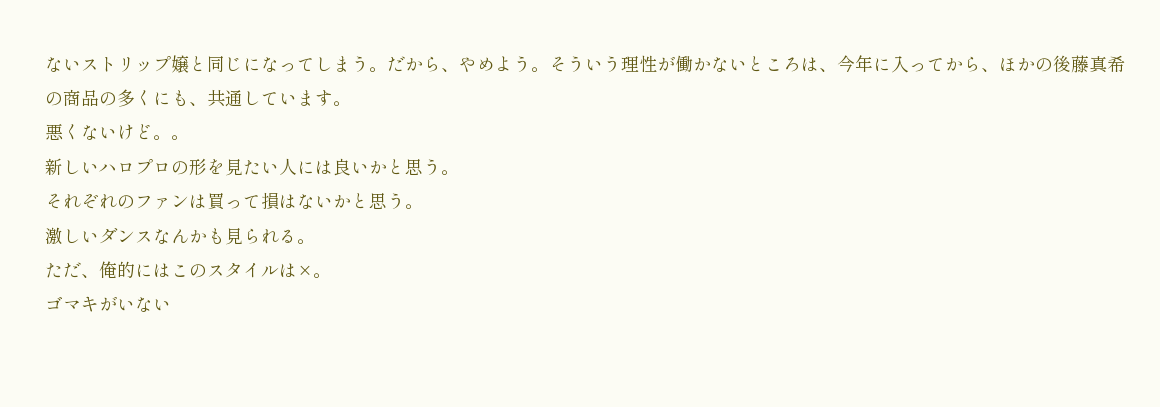ないストリップ嬢と同じになってしまう。だから、やめよう。そういう理性が働かないところは、今年に入ってから、ほかの後藤真希の商品の多くにも、共通しています。
悪くないけど。。
新しいハロプロの形を見たい人には良いかと思う。
それぞれのファンは買って損はないかと思う。
激しいダンスなんかも見られる。
ただ、俺的にはこのスタイルは×。
ゴマキがいない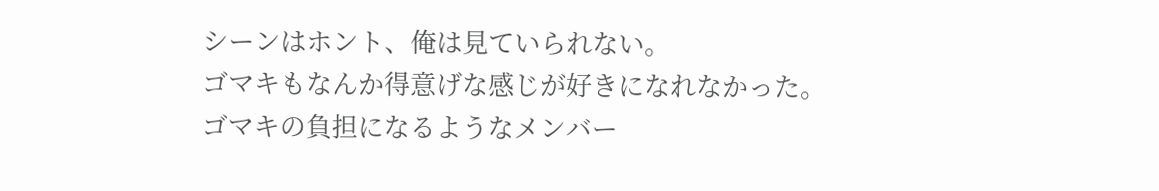シーンはホント、俺は見ていられない。
ゴマキもなんか得意げな感じが好きになれなかった。
ゴマキの負担になるようなメンバー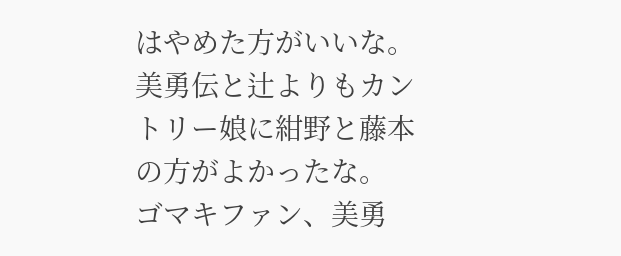はやめた方がいいな。
美勇伝と辻よりもカントリー娘に紺野と藤本の方がよかったな。
ゴマキファン、美勇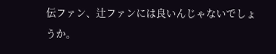伝ファン、辻ファンには良いんじゃないでしょうか。